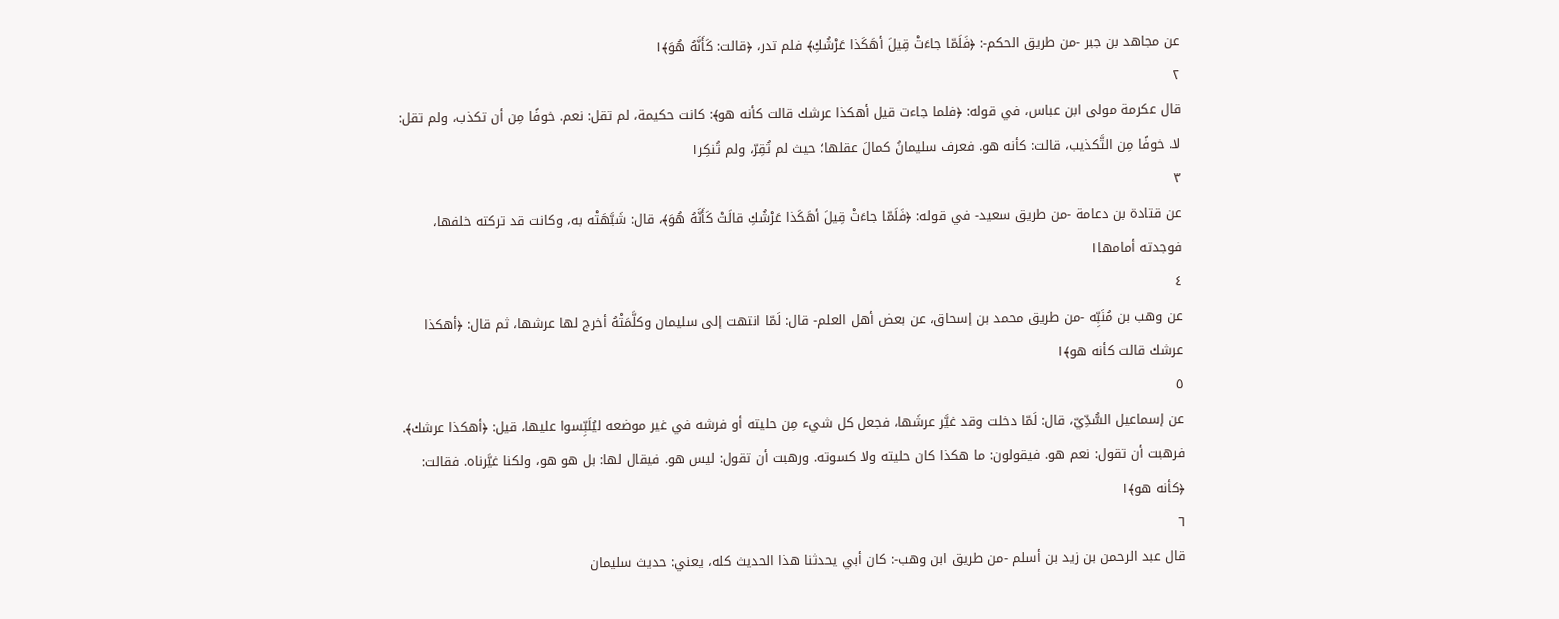عن مجاهد بن جبر -من طريق الحكم-: ﴿فَلَمّا جاءَتْ قِيلَ أهَكَذا عَرْشُكِ﴾ فلم تدر، ﴿قالت: كَأَنَّهُ هُوَ﴾١
٢
قال عكرمة مولى ابن عباس، في قوله: ﴿فلما جاءت قيل أهكذا عرشك قالت كأنه هو﴾: كانت حكيمة، لم تقل: نعم. خوفًا مِن أن تكذب، ولم تقل: لا. خوفًا مِن التَّكذيب، قالت: كأنه هو. فعرف سليمانُ كمالَ عقلها؛ حيث لم تُقِرّ، ولم تُنكِر١
٣
عن قتادة بن دعامة -من طريق سعيد- في قوله: ﴿فَلَمّا جاءَتْ قِيلَ أهَكَذا عَرْشُكِ قالَتْ كَأَنَّهُ هُوَ﴾، قال: شَبَّهَتْه به، وكانت قد تركته خلفها، فوجدته أمامها١
٤
عن وهب بن مُنَبِّه -من طريق محمد بن إسحاق، عن بعض أهل العلم- قال: لَمّا انتهت إلى سليمان وكلَّمَتْهُ أخرج لها عرشها، ثم قال: ﴿أهكذا عرشك قالت كأنه هو﴾١
٥
عن إسماعيل السُّدِّيّ، قال: لَمّا دخلت وقد غيَّر عرشَها، فجعل كل شيء مِن حليته أو فرشه في غير موضعه ليُلَبِّسوا عليها، قيل: ﴿أهكذا عرشك﴾. فرهبت أن تقول: نعم هو. فيقولون: ما هكذا كان حليته ولا كسوته. ورهبت أن تقول: ليس هو. فيقال لها: بل هو هو، ولكنا غيَّرناه. فقالت: ﴿كأنه هو﴾١
٦
قال عبد الرحمن بن زيد بن أسلم -من طريق ابن وهب-: كان أبي يحدثنا هذا الحديث كله، يعني: حديث سليمان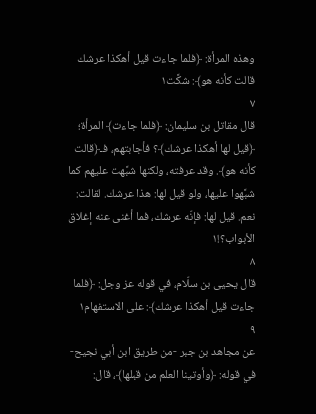وهذه المرأة: ﴿فلما جاءت قيل أهكذا عرشك قالت كأنه هو﴾: شكَّت١
٧
قال مقاتل بن سليمان: ﴿فلما جاءت﴾ المرأة؛ ﴿قيل لها أهكذا عرشك﴾؟ فأجابتهم، فـ﴿قالت كأنه هو﴾. وقد عرفته، ولكنها شبَّهت عليهم كما شبَّهوا عليها، ولو قيل لها: هذا عرشك. لقالت: نعم. قيل لها: فإنّه عرشك، فما أغنى عنه إغلاق الأبواب؟!١
٨
قال يحيى بن سلّام، في قوله عز وجل: ﴿فلما جاءت قيل أهكذا عرشك﴾: على الاستفهام١
٩
عن مجاهد بن جبر -من طريق ابن أبي نجيح- في قوله: ﴿وأوتينا العلم من قبلها﴾، قال: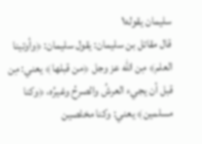سليمان يقوله١
قال مقاتل بن سليمان: يقول سليمان: ﴿وأوتينا العلم﴾ مِن الله عز وجل ﴿من قبلها﴾ يعني: مِن قبل أن يجيء العرشُ والصرحُ وغيرُه، ﴿وكنا مسلمين﴾ يعني: وكنا مخلصين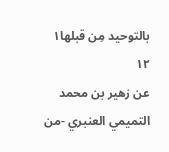بالتوحيد مِن قبلها١
١٢
عن زهير بن محمد التميمي العنبري -من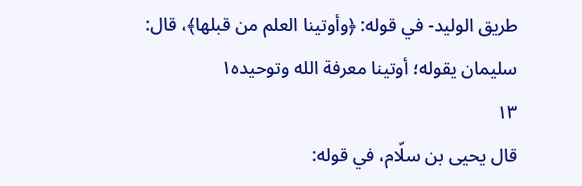طريق الوليد- في قوله: ﴿وأوتينا العلم من قبلها﴾، قال: سليمان يقوله؛ أوتينا معرفة الله وتوحيده١
١٣
قال يحيى بن سلّام، في قوله: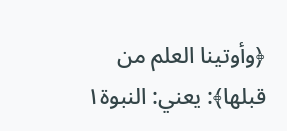﴿وأوتينا العلم من قبلها﴾: يعني: النبوة١